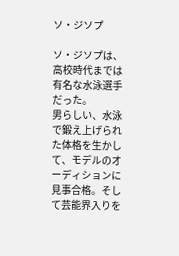ソ・ジソプ

ソ・ジソプは、高校時代までは有名な水泳選手だった。
男らしい、水泳で鍛え上げられた体格を生かして、モデルのオーディションに見事合格。そして芸能界入りを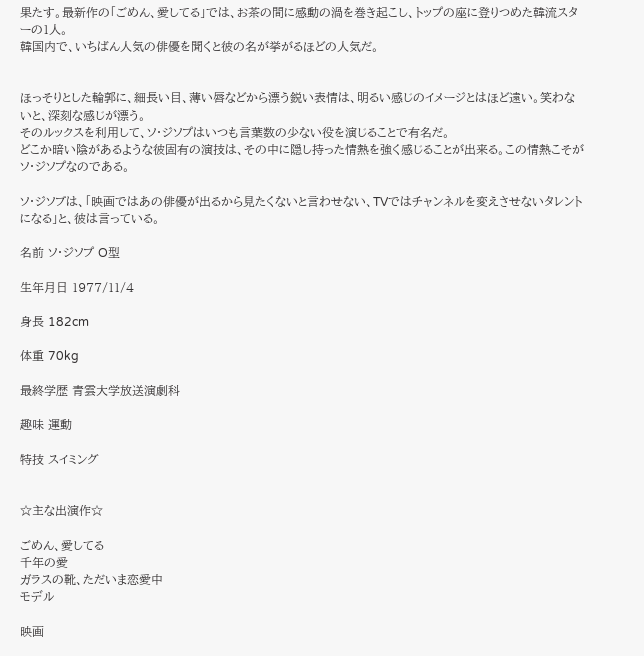果たす。最新作の「ごめん、愛してる」では、お茶の間に感動の渦を巻き起こし、トップの座に登りつめた韓流スターの1人。
韓国内で、いちばん人気の俳優を聞くと彼の名が挙がるほどの人気だ。


ほっそりとした輪郭に、細長い目、薄い唇などから漂う鋭い表情は、明るい感じのイメージとはほど遠い。笑わないと、深刻な感じが漂う。
そのルックスを利用して、ソ・ジソプはいつも言葉数の少ない役を演じることで有名だ。
どこか暗い陰があるような彼固有の演技は、その中に隠し持った情熱を強く感じることが出来る。この情熱こそがソ・ジソプなのである。

ソ・ジソブは、「映画ではあの俳優が出るから見たくないと言わせない、TVではチャンネルを変えさせないタレントになる」と、彼は言っている。

名前 ソ・ジソプ O型

生年月日 1977/11/4

身長 182cm

体重 70kg

最終学歴 青雲大学放送演劇科

趣味 運動

特技 スイミング


☆主な出演作☆

ごめん、愛してる
千年の愛
ガラスの靴、ただいま恋愛中
モデル

映画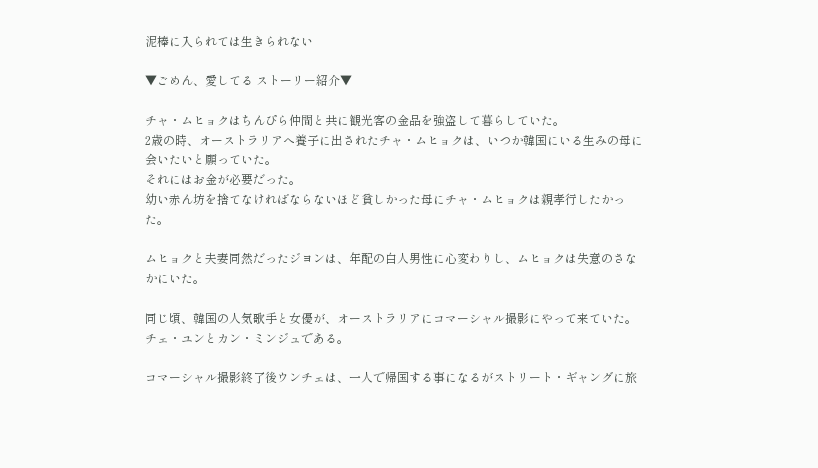泥棒に入られては生きられない

▼ごめん、愛してる ストーリー紹介▼

チャ・ムヒョクはちんぴら仲間と共に観光客の金品を強盗して暮らしていた。
2歳の時、オーストラリアへ養子に出されたチャ・ムヒョクは、いつか韓国にいる生みの母に会いたいと願っていた。
それにはお金が必要だった。
幼い赤ん坊を捨てなければならないほど貧しかった母にチャ・ムヒョクは親孝行したかった。

ムヒョクと夫妻同然だったジヨンは、年配の白人男性に心変わりし、ムヒョクは失意のさなかにいた。

同じ頃、韓国の人気歌手と女優が、オーストラリアにコマーシャル撮影にやって来ていた。
チェ・ユンとカン・ミンジュである。

コマーシャル撮影終了後ウンチェは、一人で帰国する事になるがストリート・ギャングに旅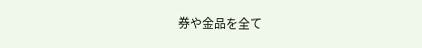券や金品を全て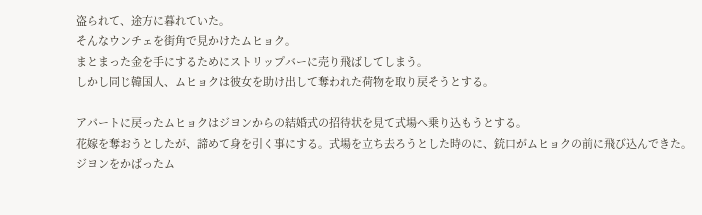盗られて、途方に暮れていた。
そんなウンチェを街角で見かけたムヒョク。
まとまった金を手にするためにストリップバーに売り飛ばしてしまう。
しかし同じ韓国人、ムヒョクは彼女を助け出して奪われた荷物を取り戻そうとする。

アパートに戻ったムヒョクはジヨンからの結婚式の招待状を見て式場へ乗り込もうとする。
花嫁を奪おうとしたが、諦めて身を引く事にする。式場を立ち去ろうとした時のに、銃口がムヒョクの前に飛び込んできた。
ジヨンをかばったム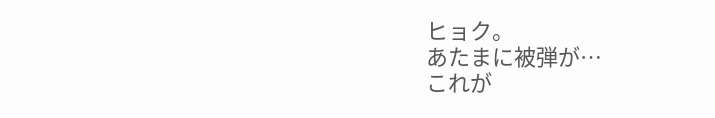ヒョク。
あたまに被弾が…
これが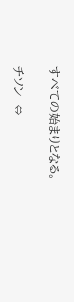すべての始まりとなる。

チソン  ⇔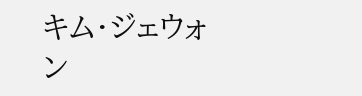キム・ジェウォン